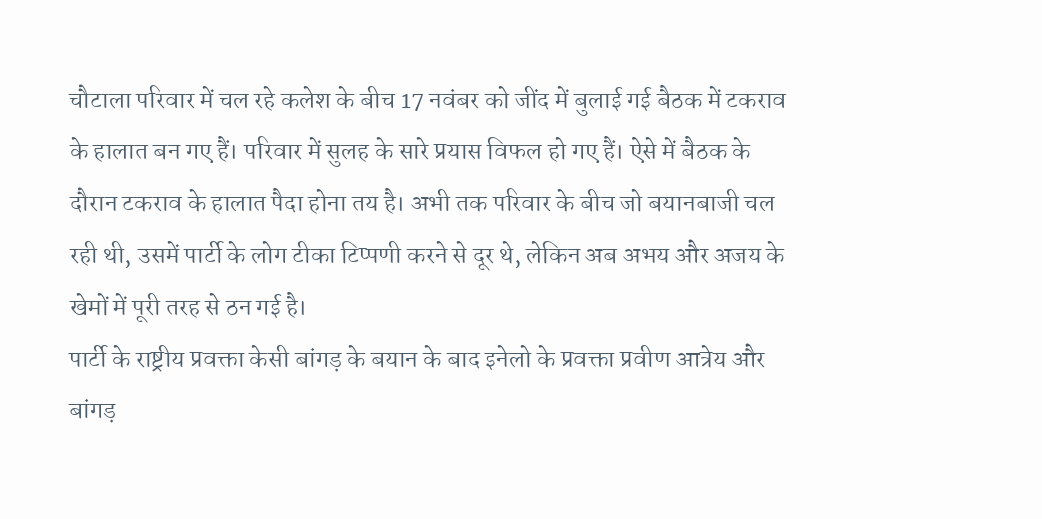चौटाला परिवार में चल रहे कलेश के बीच 17 नवंबर को जींद में बुलाई गई बैठक में टकराव के हालात बन गए हैं। परिवार में सुलह के सारे प्रयास विफल हो गए हैं। ऐसे में बैठक के दौरान टकराव के हालात पैदा होना तय है। अभी तक परिवार के बीच जो बयानबाजी चल रही थी, उसमें पार्टी के लोग टीका टिप्पणी करने से दूर थे, लेकिन अब अभय और अजय के खेमों में पूरी तरह से ठन गई है।
पार्टी के राष्ट्रीय प्रवक्ता केसी बांगड़ के बयान के बाद इनेलो के प्रवक्ता प्रवीण आत्रेय और बांगड़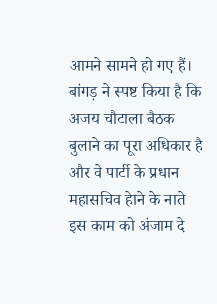आमने सामने हो गए हैं। बांगड़ ने स्पष्ट किया है कि अजय चौटाला बैठक बुलाने का पूरा अधिकार है और वे पार्टी के प्रधान महासचिव हेाने के नाते इस काम को अंजाम दे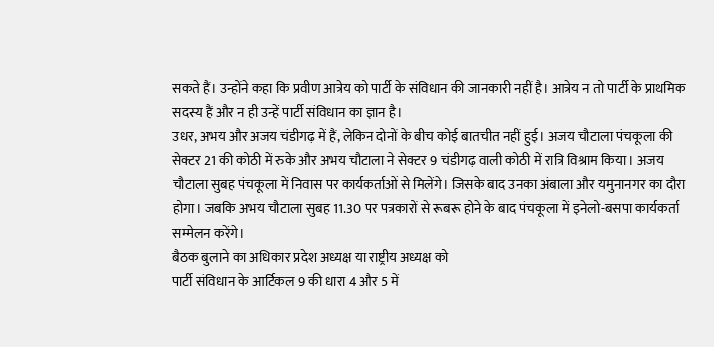सकते हैं। उन्होंने कहा कि प्रवीण आत्रेय को पार्टी के संविधान की जानकारी नहीं है। आत्रेय न तो पार्टी के प्राथमिक सदस्य हैं और न ही उन्हें पार्टी संविधान का ज्ञान है।
उधर, अभय और अजय चंडीगढ़ में हैं, लेकिन दोनों के बीच कोई बातचीत नहीं हुई। अजय चौटाला पंचकूला की सेक्टर 21 की कोठी में रुके और अभय चौटाला ने सेक्टर 9 चंडीगढ़ वाली कोठी में रात्रि विश्राम किया। अजय चौटाला सुबह पंचकूला में निवास पर कार्यकर्ताओं से मिलेंगे। जिसके बाद उनका अंबाला और यमुनानगर का दौरा होगा। जबकि अभय चौटाला सुबह 11.30 पर पत्रकारों से रूबरू होने के बाद पंचकूला में इनेलो-बसपा कार्यकर्ता सम्मेलन करेंगे।
बैठक बुलाने का अधिकार प्रदेश अध्यक्ष या राष्ट्रीय अध्यक्ष को
पार्टी संविधान के आर्टिकल 9 की धारा 4 और 5 में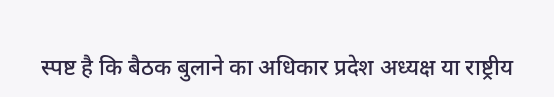स्पष्ट है कि बैठक बुलाने का अधिकार प्रदेश अध्यक्ष या राष्ट्रीय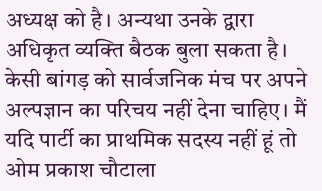अध्यक्ष को है। अन्यथा उनके द्वारा अधिकृत व्यक्ति बैठक बुला सकता है। केसी बांगड़ को सार्वजनिक मंच पर अपने अल्पज्ञान का परिचय नहीं देना चाहिए। मैं यदि पार्टी का प्राथमिक सदस्य नहीं हूं तो ओम प्रकाश चौटाला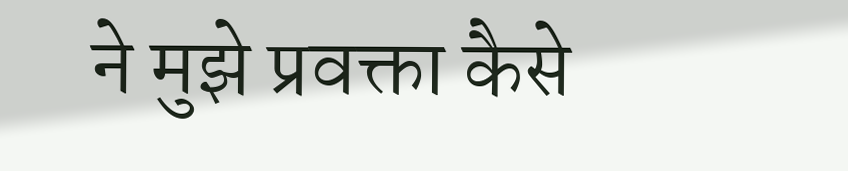ने मुझे प्रवक्ता कैसे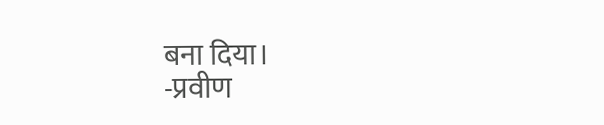बना दिया।
-प्रवीण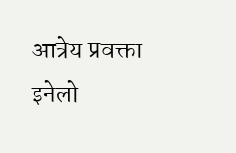आत्रेय प्रवक्ता इनेलो